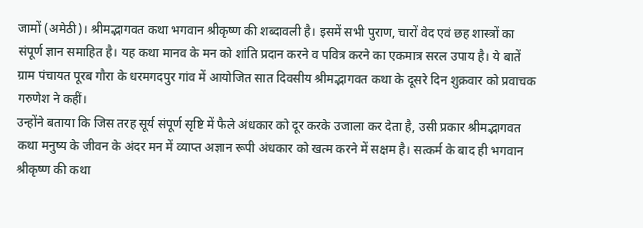जामों (अमेठी)। श्रीमद्भागवत कथा भगवान श्रीकृष्ण की शब्दावली है। इसमें सभी पुराण, चारों वेद एवं छह शास्त्रों का संपूर्ण ज्ञान समाहित है। यह कथा मानव के मन को शांति प्रदान करने व पवित्र करने का एकमात्र सरल उपाय है। ये बातें ग्राम पंचायत पूरब गौरा के धरमगदपुर गांव में आयोजित सात दिवसीय श्रीमद्भागवत कथा के दूसरे दिन शुक्रवार को प्रवाचक गरुणेश ने कहीं।
उन्होंने बताया कि जिस तरह सूर्य संपूर्ण सृष्टि में फैले अंधकार को दूर करके उजाला कर देता है, उसी प्रकार श्रीमद्भागवत कथा मनुष्य के जीवन के अंदर मन में व्याप्त अज्ञान रूपी अंधकार को खत्म करने में सक्षम है। सत्कर्म के बाद ही भगवान श्रीकृष्ण की कथा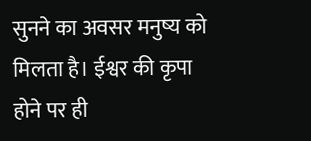सुनने का अवसर मनुष्य को मिलता है। ईश्वर की कृपा होने पर ही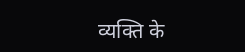व्यक्ति के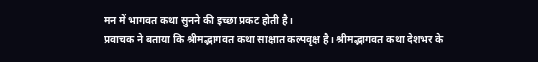मन में भागवत कथा सुनने की इच्छा प्रकट होती है।
प्रवाचक ने बताया कि श्रीमद्भागवत कथा साक्षात कल्पवृक्ष है। श्रीमद्भागवत कथा देशभर के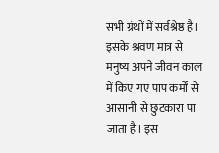सभी ग्रंथों में सर्वश्रेष्ठ है। इसके श्रवण मात्र से मनुष्य अपने जीवन काल में किए गए पाप कर्मों से आसानी से छुटकारा पा जाता है। इस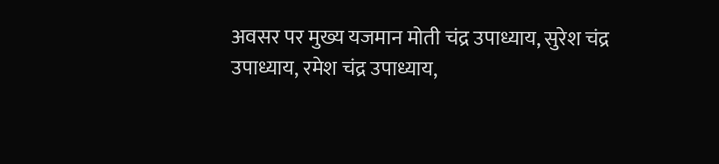अवसर पर मुख्य यजमान मोती चंद्र उपाध्याय, सुरेश चंद्र उपाध्याय, रमेश चंद्र उपाध्याय,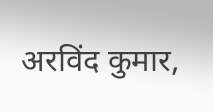अरविंद कुमार,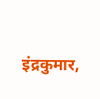इंद्रकुमार,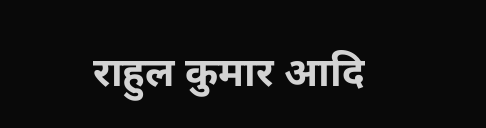राहुल कुमार आदि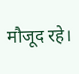मौजूद रहे।